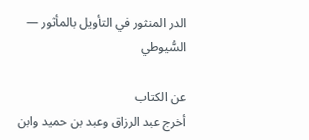الدر المنثور في التأويل بالمأثور — السُّيوطي

عن الكتاب
أخرج عبد الرزاق وعبد بن حميد وابن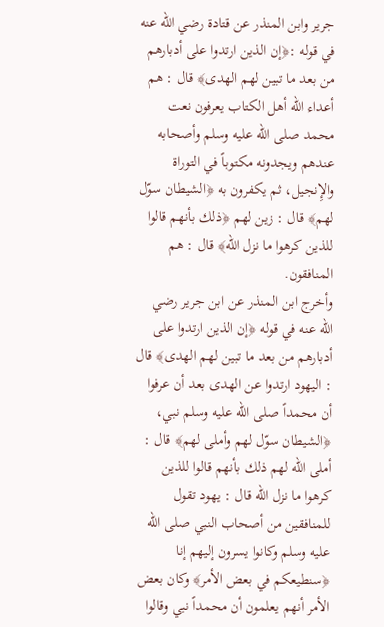جرير وابن المنذر عن قتادة رضي الله عنه في قوله :﴿إن الذين ارتدوا على أدبارهم من بعد ما تبين لهم الهدى﴾ قال : هم أعداء الله أهل الكتاب يعرفون نعت محمد صلى الله عليه وسلم وأصحابه عندهم ويجدونه مكتوباً في التوراة والإِنجيل، ثم يكفرون به ﴿الشيطان سوّل لهم﴾ قال : زين لهم ﴿ذلك بأنهم قالوا للذين كرهوا ما نزل الله﴾ قال : هم المنافقون.
وأخرج ابن المنذر عن ابن جرير رضي الله عنه في قوله ﴿إن الذين ارتدوا على أدبارهم من بعد ما تبين لهم الهدى﴾ قال : اليهود ارتدوا عن الهدى بعد أن عرفوا أن محمداً صلى الله عليه وسلم نبي، ﴿الشيطان سوّل لهم وأملى لهم﴾ قال : أملى الله لهم ذلك بأنهم قالوا للذين كرهوا ما نزل الله قال : يهود تقول للمنافقين من أصحاب النبي صلى الله عليه وسلم وكانوا يسرون إليهم إنا ﴿سنطيعكم في بعض الأمر﴾ وكان بعض الأمر أنهم يعلمون أن محمداً نبي وقالوا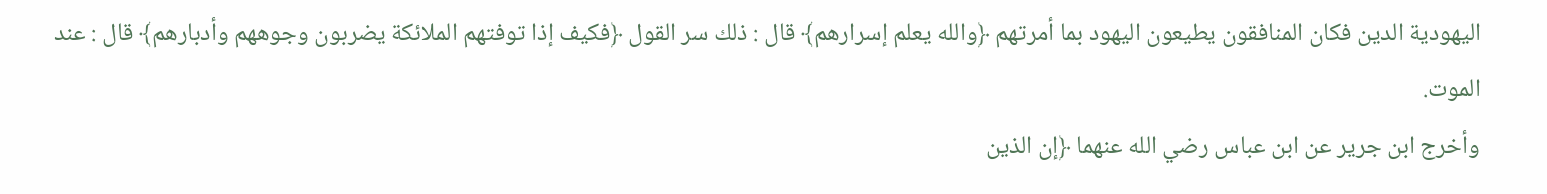اليهودية الدين فكان المنافقون يطيعون اليهود بما أمرتهم ﴿والله يعلم إسرارهم﴾ قال : ذلك سر القول ﴿فكيف إذا توفتهم الملائكة يضربون وجوههم وأدبارهم﴾ قال : عند الموت.
وأخرج ابن جرير عن ابن عباس رضي الله عنهما ﴿إن الذين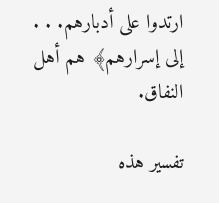ارتدوا على أدبارهم. . . إلى إسرارهم﴾ هم أهل النفاق.

تفسير هذه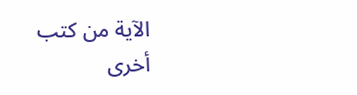الآية من كتب أخرى